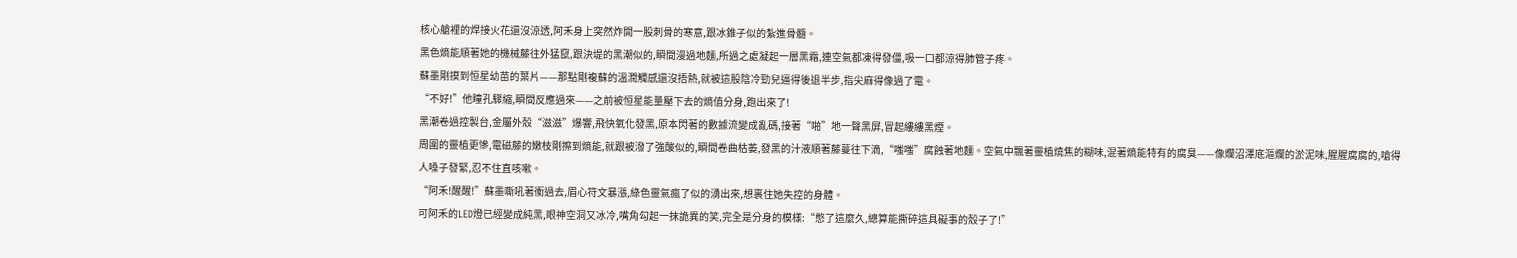核心艙裡的焊接火花還沒涼透,阿禾身上突然炸開一股刺骨的寒意,跟冰錐子似的紮進骨髓。
黑色熵能順著她的機械藤往外猛竄,跟決堤的黑潮似的,瞬間漫過地麵,所過之處凝起一層黑霜,連空氣都凍得發僵,吸一口都涼得肺管子疼。
蘇墨剛摸到恒星幼苗的葉片——那點剛複蘇的溫潤觸感還沒捂熱,就被這股陰冷勁兒逼得後退半步,指尖麻得像過了電。
“不好!”他瞳孔驟縮,瞬間反應過來——之前被恒星能量壓下去的熵值分身,跑出來了!
黑潮卷過控製台,金屬外殼“滋滋”爆響,飛快氧化發黑,原本閃著的數據流變成亂碼,接著“啪”地一聲黑屏,冒起縷縷黑煙。
周圍的靈植更慘,電磁藤的嫩枝剛擦到熵能,就跟被潑了強酸似的,瞬間卷曲枯萎,發黑的汁液順著藤蔓往下滴,“嗤嗤”腐蝕著地麵。空氣中飄著靈植燒焦的糊味,混著熵能特有的腐臭——像爛沼澤底漚爛的淤泥味,腥腥腐腐的,嗆得人嗓子發緊,忍不住直咳嗽。
“阿禾!醒醒!”蘇墨嘶吼著衝過去,眉心符文暴漲,綠色靈氣瘋了似的湧出來,想裹住她失控的身體。
可阿禾的LED燈已經變成純黑,眼神空洞又冰冷,嘴角勾起一抹詭異的笑,完全是分身的模樣:“憋了這麼久,總算能撕碎這具礙事的殼子了!”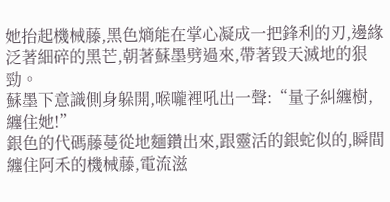她抬起機械藤,黑色熵能在掌心凝成一把鋒利的刃,邊緣泛著細碎的黑芒,朝著蘇墨劈過來,帶著毀天滅地的狠勁。
蘇墨下意識側身躲開,喉嚨裡吼出一聲:“量子糾纏樹,纏住她!”
銀色的代碼藤蔓從地麵鑽出來,跟靈活的銀蛇似的,瞬間纏住阿禾的機械藤,電流滋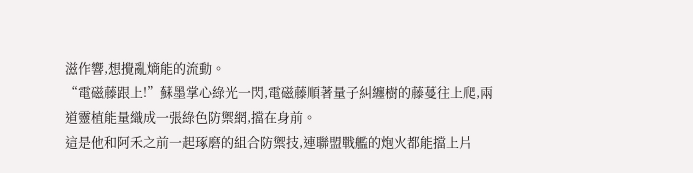滋作響,想攪亂熵能的流動。
“電磁藤跟上!”蘇墨掌心綠光一閃,電磁藤順著量子糾纏樹的藤蔓往上爬,兩道靈植能量織成一張綠色防禦網,擋在身前。
這是他和阿禾之前一起琢磨的組合防禦技,連聯盟戰艦的炮火都能擋上片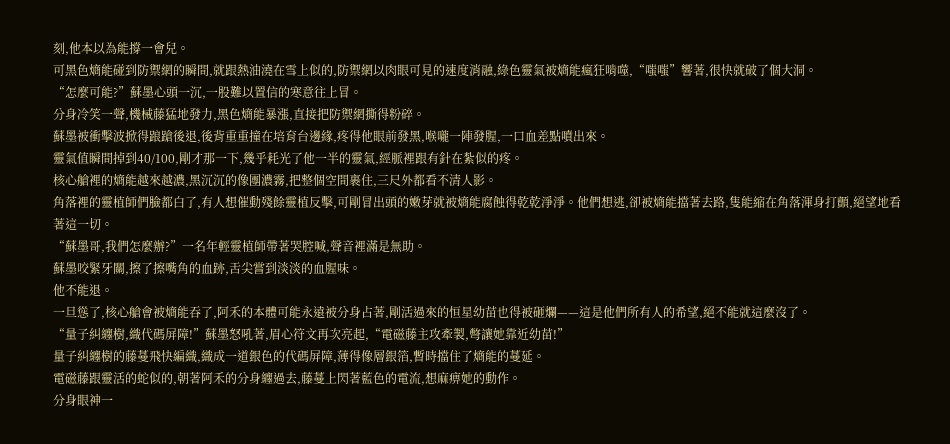刻,他本以為能撐一會兒。
可黑色熵能碰到防禦網的瞬間,就跟熱油澆在雪上似的,防禦網以肉眼可見的速度消融,綠色靈氣被熵能瘋狂啃噬,“嗤嗤”響著,很快就破了個大洞。
“怎麼可能?”蘇墨心頭一沉,一股難以置信的寒意往上冒。
分身冷笑一聲,機械藤猛地發力,黑色熵能暴漲,直接把防禦網撕得粉碎。
蘇墨被衝擊波掀得踉蹌後退,後背重重撞在培育台邊緣,疼得他眼前發黑,喉嚨一陣發腥,一口血差點噴出來。
靈氣值瞬間掉到40/100,剛才那一下,幾乎耗光了他一半的靈氣,經脈裡跟有針在紮似的疼。
核心艙裡的熵能越來越濃,黑沉沉的像團濃霧,把整個空間裹住,三尺外都看不清人影。
角落裡的靈植師們臉都白了,有人想催動殘餘靈植反擊,可剛冒出頭的嫩芽就被熵能腐蝕得乾乾淨淨。他們想逃,卻被熵能擋著去路,隻能縮在角落渾身打顫,絕望地看著這一切。
“蘇墨哥,我們怎麼辦?”一名年輕靈植師帶著哭腔喊,聲音裡滿是無助。
蘇墨咬緊牙關,擦了擦嘴角的血跡,舌尖嘗到淡淡的血腥味。
他不能退。
一旦慫了,核心艙會被熵能吞了,阿禾的本體可能永遠被分身占著,剛活過來的恒星幼苗也得被砸爛——這是他們所有人的希望,絕不能就這麼沒了。
“量子糾纏樹,織代碼屏障!”蘇墨怒吼著,眉心符文再次亮起,“電磁藤主攻牽製,彆讓她靠近幼苗!”
量子糾纏樹的藤蔓飛快編織,織成一道銀色的代碼屏障,薄得像層銀箔,暫時擋住了熵能的蔓延。
電磁藤跟靈活的蛇似的,朝著阿禾的分身纏過去,藤蔓上閃著藍色的電流,想麻痹她的動作。
分身眼神一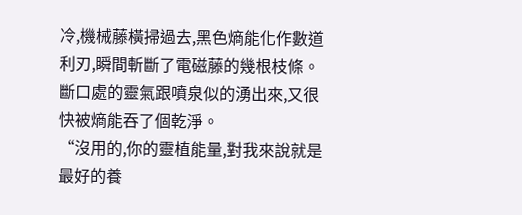冷,機械藤橫掃過去,黑色熵能化作數道利刃,瞬間斬斷了電磁藤的幾根枝條。斷口處的靈氣跟噴泉似的湧出來,又很快被熵能吞了個乾淨。
“沒用的,你的靈植能量,對我來說就是最好的養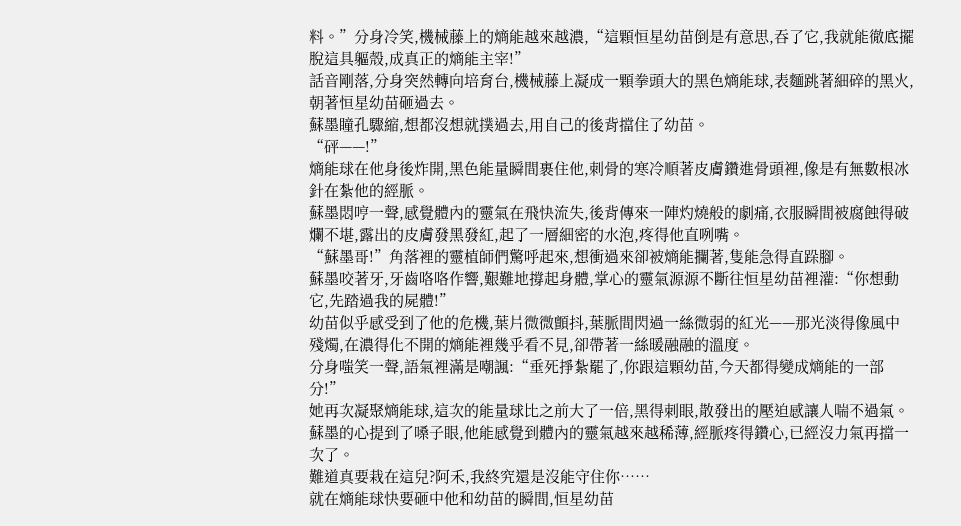料。”分身冷笑,機械藤上的熵能越來越濃,“這顆恒星幼苗倒是有意思,吞了它,我就能徹底擺脫這具軀殼,成真正的熵能主宰!”
話音剛落,分身突然轉向培育台,機械藤上凝成一顆拳頭大的黑色熵能球,表麵跳著細碎的黑火,朝著恒星幼苗砸過去。
蘇墨瞳孔驟縮,想都沒想就撲過去,用自己的後背擋住了幼苗。
“砰——!”
熵能球在他身後炸開,黑色能量瞬間裹住他,刺骨的寒冷順著皮膚鑽進骨頭裡,像是有無數根冰針在紮他的經脈。
蘇墨悶哼一聲,感覺體內的靈氣在飛快流失,後背傳來一陣灼燒般的劇痛,衣服瞬間被腐蝕得破爛不堪,露出的皮膚發黑發紅,起了一層細密的水泡,疼得他直咧嘴。
“蘇墨哥!”角落裡的靈植師們驚呼起來,想衝過來卻被熵能攔著,隻能急得直跺腳。
蘇墨咬著牙,牙齒咯咯作響,艱難地撐起身體,掌心的靈氣源源不斷往恒星幼苗裡灌:“你想動它,先踏過我的屍體!”
幼苗似乎感受到了他的危機,葉片微微顫抖,葉脈間閃過一絲微弱的紅光——那光淡得像風中殘燭,在濃得化不開的熵能裡幾乎看不見,卻帶著一絲暖融融的溫度。
分身嗤笑一聲,語氣裡滿是嘲諷:“垂死掙紮罷了,你跟這顆幼苗,今天都得變成熵能的一部分!”
她再次凝聚熵能球,這次的能量球比之前大了一倍,黑得刺眼,散發出的壓迫感讓人喘不過氣。
蘇墨的心提到了嗓子眼,他能感覺到體內的靈氣越來越稀薄,經脈疼得鑽心,已經沒力氣再擋一次了。
難道真要栽在這兒?阿禾,我終究還是沒能守住你……
就在熵能球快要砸中他和幼苗的瞬間,恒星幼苗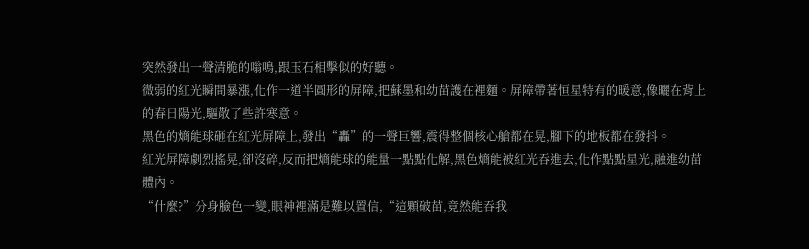突然發出一聲清脆的嗡鳴,跟玉石相擊似的好聽。
微弱的紅光瞬間暴漲,化作一道半圓形的屏障,把蘇墨和幼苗護在裡麵。屏障帶著恒星特有的暖意,像曬在背上的春日陽光,驅散了些許寒意。
黑色的熵能球砸在紅光屏障上,發出“轟”的一聲巨響,震得整個核心艙都在晃,腳下的地板都在發抖。
紅光屏障劇烈搖晃,卻沒碎,反而把熵能球的能量一點點化解,黑色熵能被紅光吞進去,化作點點星光,融進幼苗體內。
“什麼?”分身臉色一變,眼神裡滿是難以置信,“這顆破苗,竟然能吞我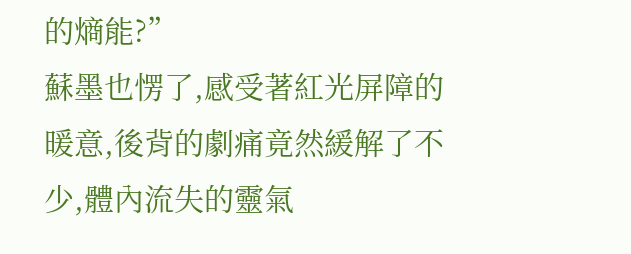的熵能?”
蘇墨也愣了,感受著紅光屏障的暖意,後背的劇痛竟然緩解了不少,體內流失的靈氣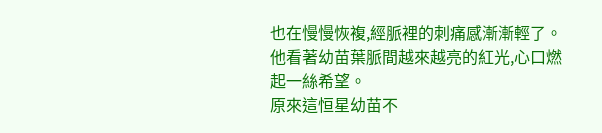也在慢慢恢複,經脈裡的刺痛感漸漸輕了。
他看著幼苗葉脈間越來越亮的紅光,心口燃起一絲希望。
原來這恒星幼苗不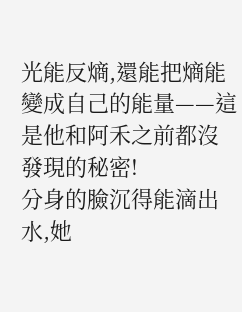光能反熵,還能把熵能變成自己的能量——這是他和阿禾之前都沒發現的秘密!
分身的臉沉得能滴出水,她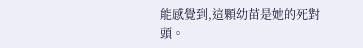能感覺到,這顆幼苗是她的死對頭。